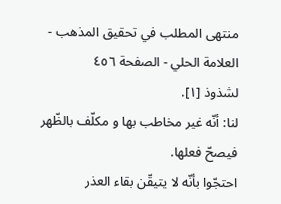منتهى المطلب في تحقيق المذهب - العلامة الحلي - الصفحة ٤٥٦
لشذوذ [١].
لنا: أنّه غير مخاطب بها و مكلّف بالظّهر فيصحّ فعلها.
احتجّوا بأنّه لا يتيقّن بقاء العذر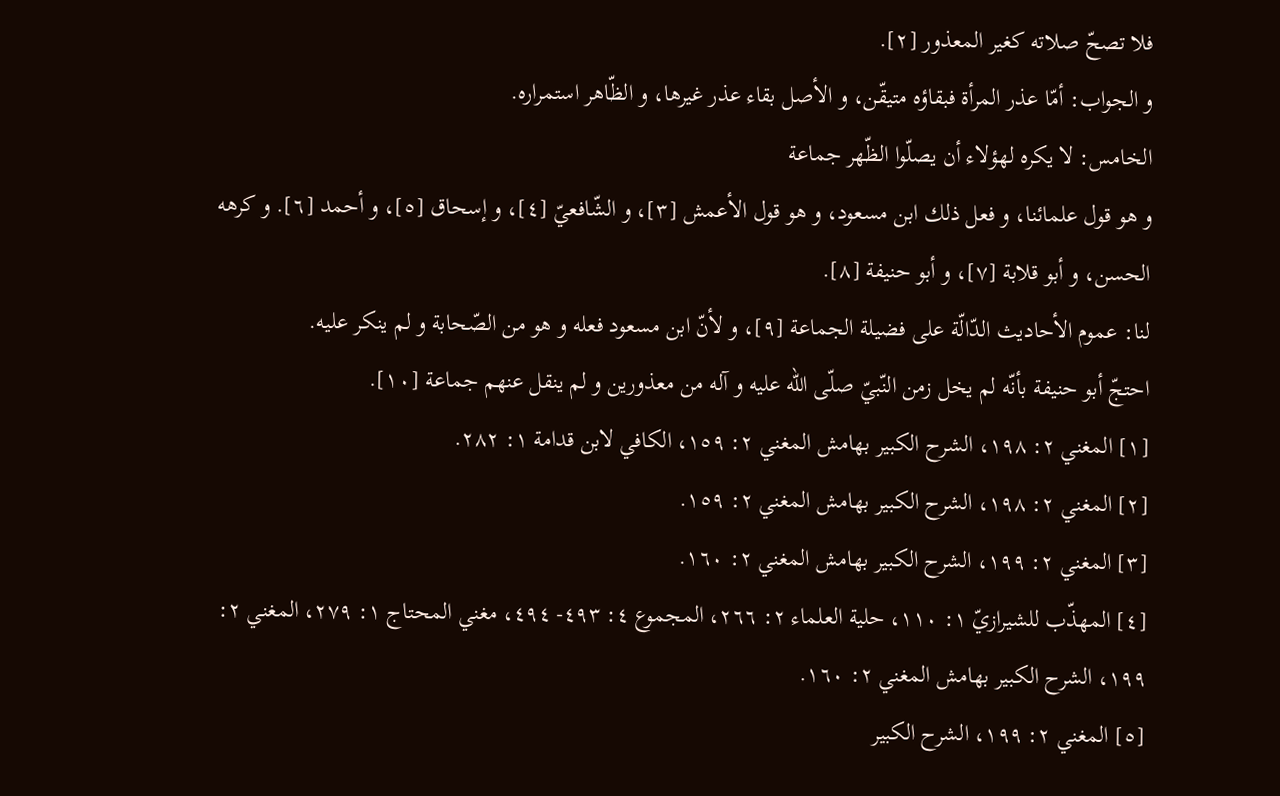فلا تصحّ صلاته كغير المعذور [٢].
و الجواب: أمّا عذر المرأة فبقاؤه متيقّن، و الأصل بقاء عذر غيرها، و الظّاهر استمراره.
الخامس: لا يكره لهؤلاء أن يصلّوا الظّهر جماعة
و هو قول علمائنا، و فعل ذلك ابن مسعود، و هو قول الأعمش [٣]، و الشّافعيّ [٤]، و إسحاق [٥]، و أحمد [٦]. و كرهه الحسن، و أبو قلابة [٧]، و أبو حنيفة [٨].
لنا: عموم الأحاديث الدّالّة على فضيلة الجماعة [٩]، و لأنّ ابن مسعود فعله و هو من الصّحابة و لم ينكر عليه.
احتجّ أبو حنيفة بأنّه لم يخل زمن النّبيّ صلّى اللّه عليه و آله من معذورين و لم ينقل عنهم جماعة [١٠].
[١] المغني ٢: ١٩٨، الشرح الكبير بهامش المغني ٢: ١٥٩، الكافي لابن قدامة ١: ٢٨٢.
[٢] المغني ٢: ١٩٨، الشرح الكبير بهامش المغني ٢: ١٥٩.
[٣] المغني ٢: ١٩٩، الشرح الكبير بهامش المغني ٢: ١٦٠.
[٤] المهذّب للشيرازيّ ١: ١١٠، حلية العلماء ٢: ٢٦٦، المجموع ٤: ٤٩٣- ٤٩٤، مغني المحتاج ١: ٢٧٩، المغني ٢:
١٩٩، الشرح الكبير بهامش المغني ٢: ١٦٠.
[٥] المغني ٢: ١٩٩، الشرح الكبير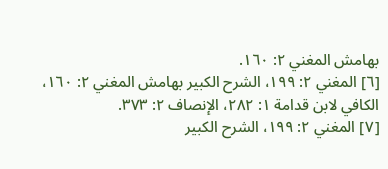بهامش المغني ٢: ١٦٠.
[٦] المغني ٢: ١٩٩، الشرح الكبير بهامش المغني ٢: ١٦٠، الكافي لابن قدامة ١: ٢٨٢، الإنصاف ٢: ٣٧٣.
[٧] المغني ٢: ١٩٩، الشرح الكبير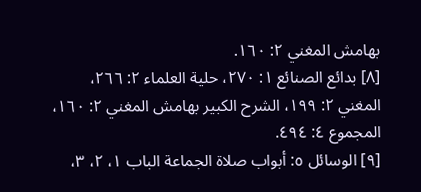بهامش المغني ٢: ١٦٠.
[٨] بدائع الصنائع ١: ٢٧٠، حلية العلماء ٢: ٢٦٦، المغني ٢: ١٩٩، الشرح الكبير بهامش المغني ٢: ١٦٠، المجموع ٤: ٤٩٤.
[٩] الوسائل ٥: أبواب صلاة الجماعة الباب ١، ٢، ٣،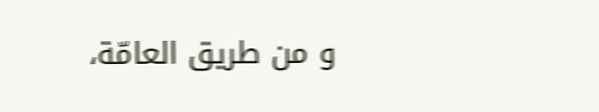و من طريق العامّة،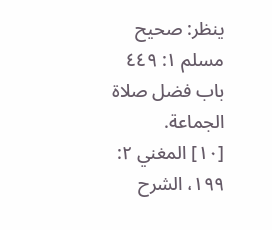ينظر: صحيح مسلم ١: ٤٤٩ باب فضل صلاة الجماعة.
[١٠] المغني ٢: ١٩٩، الشرح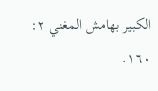الكبير بهامش المغني ٢: ١٦٠.